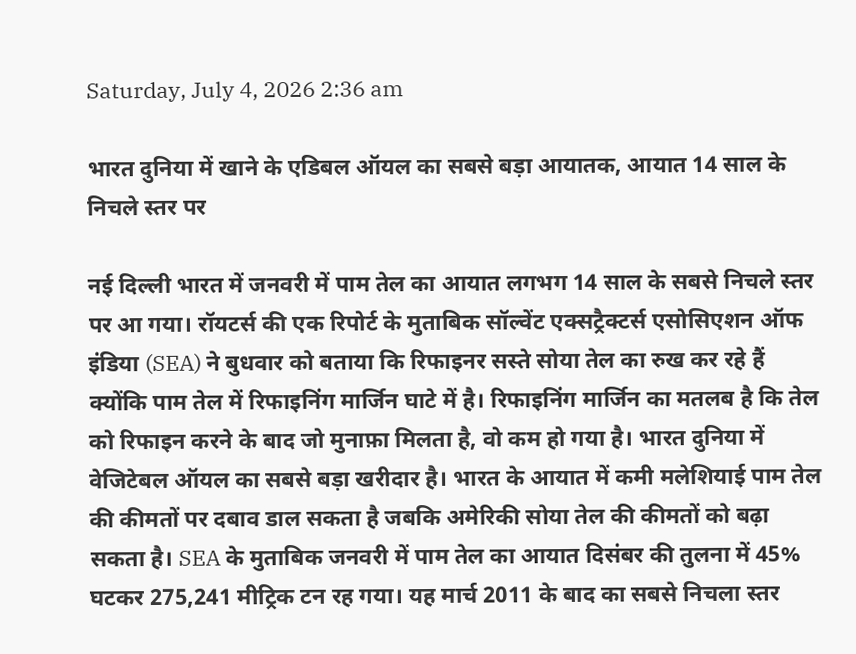Saturday, July 4, 2026 2:36 am

भारत दुनिया में खाने के एडिबल ऑयल का सबसे बड़ा आयातक, आयात 14 साल के निचले स्तर पर

नई दिल्ली भारत में जनवरी में पाम तेल का आयात लगभग 14 साल के सबसे निचले स्तर पर आ गया। रॉयटर्स की एक रिपोर्ट के मुताबिक सॉल्वेंट एक्सट्रैक्टर्स एसोसिएशन ऑफ इंडिया (SEA) ने बुधवार को बताया कि रिफाइनर सस्ते सोया तेल का रुख कर रहे हैं क्योंकि पाम तेल में रिफाइनिंग मार्जिन घाटे में है। रिफाइनिंग मार्जिन का मतलब है कि तेल को रिफाइन करने के बाद जो मुनाफ़ा मिलता है, वो कम हो गया है। भारत दुनिया में वेजिटेबल ऑयल का सबसे बड़ा खरीदार है। भारत के आयात में कमी मलेशियाई पाम तेल की कीमतों पर दबाव डाल सकता है जबकि अमेरिकी सोया तेल की कीमतों को बढ़ा सकता है। SEA के मुताबिक जनवरी में पाम तेल का आयात दिसंबर की तुलना में 45% घटकर 275,241 मीट्रिक टन रह गया। यह मार्च 2011 के बाद का सबसे निचला स्तर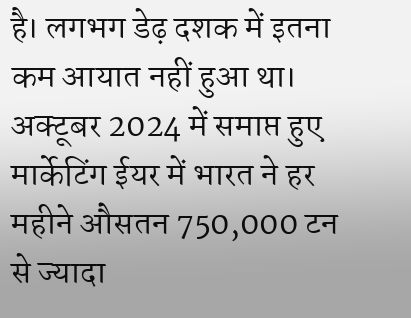है। लगभग डेढ़ दशक में इतना कम आयात नहीं हुआ था। अक्टूबर 2024 में समाप्त हुए मार्केटिंग ईयर में भारत ने हर महीने औसतन 750,000 टन से ज्यादा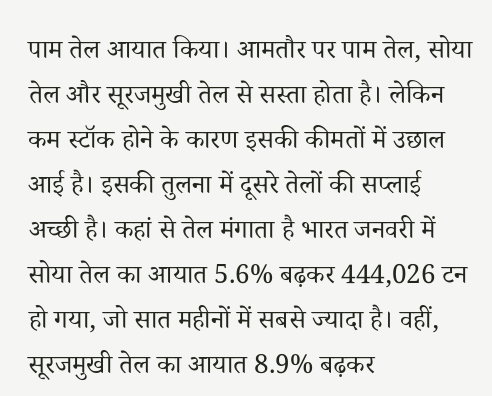पाम तेल आयात किया। आमतौर पर पाम तेल, सोया तेल और सूरजमुखी तेल से सस्ता होता है। लेकिन कम स्टॉक होने के कारण इसकी कीमतों में उछाल आई है। इसकी तुलना में दूसरे तेलों की सप्लाई अच्छी है। कहां से तेल मंगाता है भारत जनवरी में सोया तेल का आयात 5.6% बढ़कर 444,026 टन हो गया, जो सात महीनों में सबसे ज्यादा है। वहीं, सूरजमुखी तेल का आयात 8.9% बढ़कर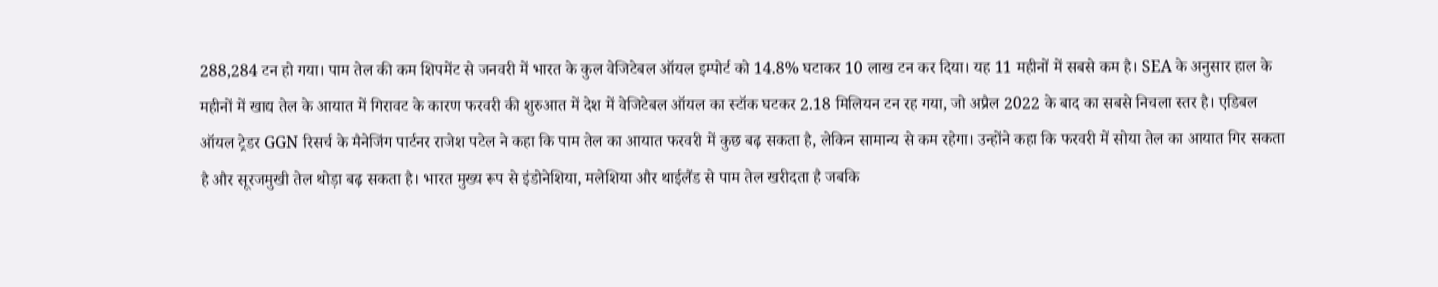288,284 टन हो गया। पाम तेल की कम शिपमेंट से जनवरी में भारत के कुल वेजिटेबल ऑयल इम्पोर्ट को 14.8% घटाकर 10 लाख टन कर दिया। यह 11 महीनों में सबसे कम है। SEA के अनुसार हाल के महीनों में खाद्य तेल के आयात में गिरावट के कारण फरवरी की शुरुआत में देश में वेजिटेबल ऑयल का स्टॉक घटकर 2.18 मिलियन टन रह गया, जो अप्रैल 2022 के बाद का सबसे निचला स्तर है। एडिबल ऑयल ट्रेडर GGN रिसर्च के मैनेजिंग पार्टनर राजेश पटेल ने कहा कि पाम तेल का आयात फरवरी में कुछ बढ़ सकता है, लेकिन सामान्य से कम रहेगा। उन्होंने कहा कि फरवरी में सोया तेल का आयात गिर सकता है और सूरजमुखी तेल थोड़ा बढ़ सकता है। भारत मुख्य रूप से इंडोनेशिया, मलेशिया और थाईलैंड से पाम तेल खरीदता है जबकि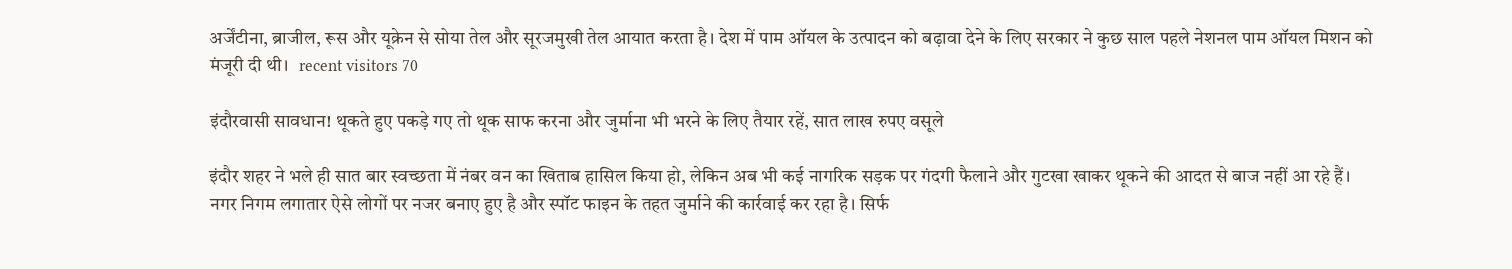अर्जेंटीना, ब्राजील, रूस और यूक्रेन से सोया तेल और सूरजमुखी तेल आयात करता है। देश में पाम ऑयल के उत्पादन को बढ़ावा देने के लिए सरकार ने कुछ साल पहले नेशनल पाम ऑयल मिशन को मंजूरी दी थी।   recent visitors 70

इंदौरवासी सावधान! थूकते हुए पकड़े गए तो थूक साफ करना और जुर्माना भी भरने के लिए तैयार रहें, सात लाख रुपए वसूले

इंदौर शहर ने भले ही सात बार स्वच्छता में नंबर वन का खिताब हासिल किया हो, लेकिन अब भी कई नागरिक सड़क पर गंदगी फैलाने और गुटखा खाकर थूकने की आदत से बाज नहीं आ रहे हैं। नगर निगम लगातार ऐसे लोगों पर नजर बनाए हुए है और स्पॉट फाइन के तहत जुर्माने की कार्रवाई कर रहा है। सिर्फ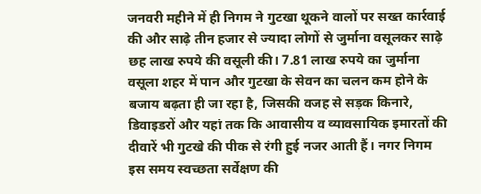जनवरी महीने में ही निगम ने गुटखा थूकने वालों पर सख्त कार्रवाई की और साढ़े तीन हजार से ज्यादा लोगों से जुर्माना वसूलकर साढ़े छह लाख रुपये की वसूली की। 7.81 लाख रुपये का जुर्माना वसूला शहर में पान और गुटखा के सेवन का चलन कम होने के बजाय बढ़ता ही जा रहा है, जिसकी वजह से सड़क किनारे, डिवाइडरों और यहां तक कि आवासीय व व्यावसायिक इमारतों की दीवारें भी गुटखे की पीक से रंगी हुई नजर आती हैं। नगर निगम इस समय स्वच्छता सर्वेक्षण की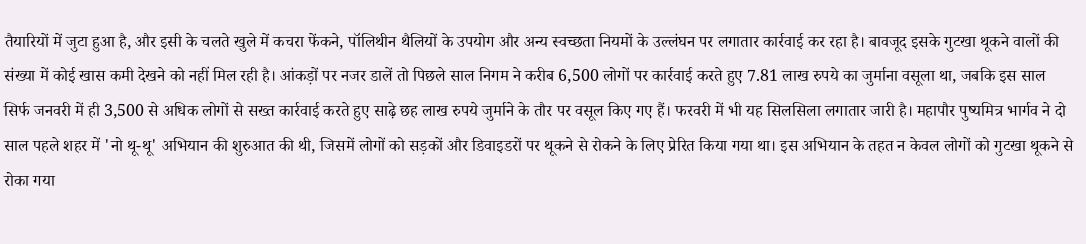तैयारियों में जुटा हुआ है, और इसी के चलते खुले में कचरा फेंकने, पॉलिथीन थैलियों के उपयोग और अन्य स्वच्छता नियमों के उल्लंघन पर लगातार कार्रवाई कर रहा है। बावजूद इसके गुटखा थूकने वालों की संख्या में कोई खास कमी देखने को नहीं मिल रही है। आंकड़ों पर नजर डालें तो पिछले साल निगम ने करीब 6,500 लोगों पर कार्रवाई करते हुए 7.81 लाख रुपये का जुर्माना वसूला था, जबकि इस साल सिर्फ जनवरी में ही 3,500 से अधिक लोगों से सख्त कार्रवाई करते हुए साढ़े छह लाख रुपये जुर्माने के तौर पर वसूल किए गए हैं। फरवरी में भी यह सिलसिला लगातार जारी है। महापौर पुष्यमित्र भार्गव ने दो साल पहले शहर में 'नो थू-थू' अभियान की शुरुआत की थी, जिसमें लोगों को सड़कों और डिवाइडरों पर थूकने से रोकने के लिए प्रेरित किया गया था। इस अभियान के तहत न केवल लोगों को गुटखा थूकने से रोका गया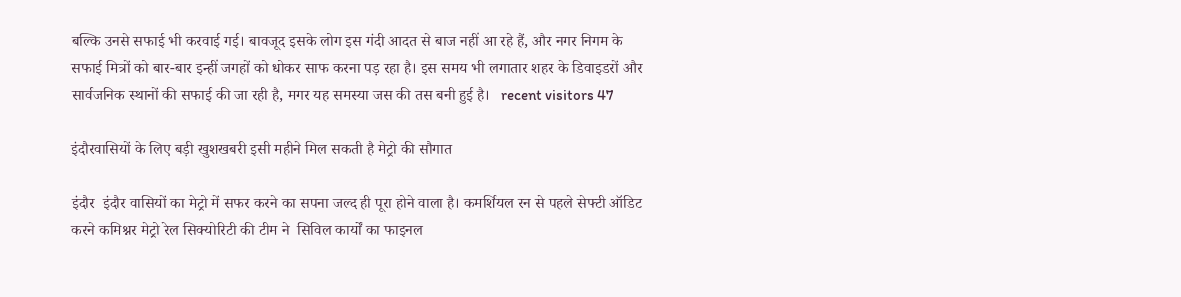बल्कि उनसे सफाई भी करवाई गई। बावजूद इसके लोग इस गंदी आदत से बाज नहीं आ रहे हैं, और नगर निगम के सफाई मित्रों को बार-बार इन्हीं जगहों को धोकर साफ करना पड़ रहा है। इस समय भी लगातार शहर के डिवाइडरों और सार्वजनिक स्थानों की सफाई की जा रही है, मगर यह समस्या जस की तस बनी हुई है।   recent visitors 47

इंदौरवासियों के लिए बड़ी खुशखबरी इसी महीने मिल सकती है मेट्रो की सौगात

इंदौर  इंदौर वासियों का मेट्रो में सफर करने का सपना जल्द ही पूरा होने वाला है। कमर्शियल रन से पहले सेफ्टी ऑडिट करने कमिश्नर मेट्रो रेल सिक्योरिटी की टीम ने  सिविल कार्यों का फाइनल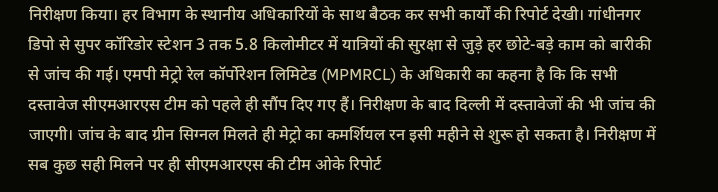निरीक्षण किया। हर विभाग के स्थानीय अधिकारियों के साथ बैठक कर सभी कार्यों की रिपोर्ट देखी। गांधीनगर डिपो से सुपर कॉरिडोर स्टेशन 3 तक 5.8 किलोमीटर में यात्रियों की सुरक्षा से जुड़े हर छोटे-बड़े काम को बारीकी से जांच की गई। एमपी मेट्रो रेल कॉर्पोरेशन लिमिटेड (MPMRCL) के अधिकारी का कहना है कि कि सभी दस्तावेज सीएमआरएस टीम को पहले ही सौंप दिए गए हैं। निरीक्षण के बाद दिल्ली में दस्तावेजों की भी जांच की जाएगी। जांच के बाद ग्रीन सिग्नल मिलते ही मेट्रो का कमर्शियल रन इसी महीने से शुरू हो सकता है। निरीक्षण में सब कुछ सही मिलने पर ही सीएमआरएस की टीम ओके रिपोर्ट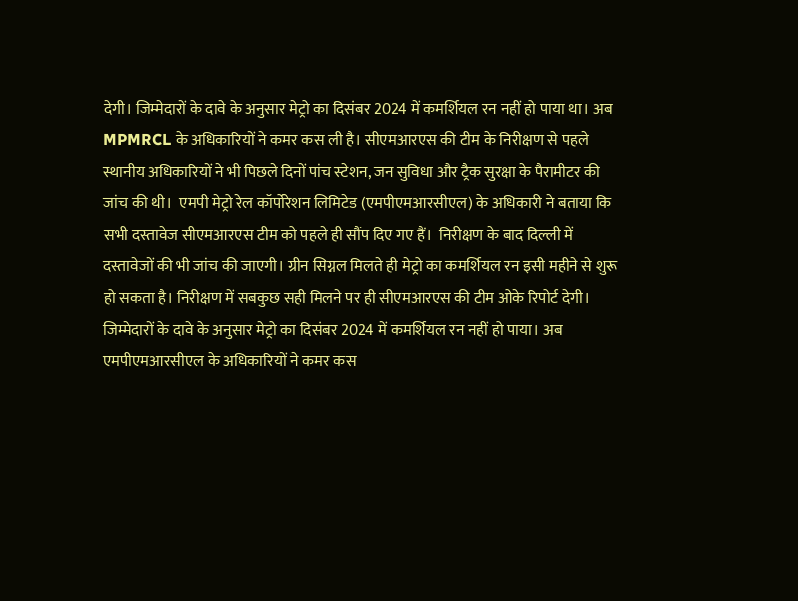देगी। जिम्मेदारों के दावे के अनुसार मेट्रो का दिसंबर 2024 में कमर्शियल रन नहीं हो पाया था। अब MPMRCL के अधिकारियों ने कमर कस ली है। सीएमआरएस की टीम के निरीक्षण से पहले स्थानीय अधिकारियों ने भी पिछले दिनों पांच स्टेशन, जन सुविधा और ट्रैक सुरक्षा के पैरामीटर की जांच की थी।  एमपी मेट्रो रेल कॉर्पोरेशन लिमिटेड (एमपीएमआरसीएल) के अधिकारी ने बताया कि सभी दस्तावेज सीएमआरएस टीम को पहले ही सौंप दिए गए हैं।  निरीक्षण के बाद दिल्ली में दस्तावेजों की भी जांच की जाएगी। ग्रीन सिग्नल मिलते ही मेट्रो का कमर्शियल रन इसी महीने से शुरू हो सकता है। निरीक्षण में सबकुछ सही मिलने पर ही सीएमआरएस की टीम ओके रिपोर्ट देगी। जिम्मेदारों के दावे के अनुसार मेट्रो का दिसंबर 2024 में कमर्शियल रन नहीं हो पाया। अब एमपीएमआरसीएल के अधिकारियों ने कमर कस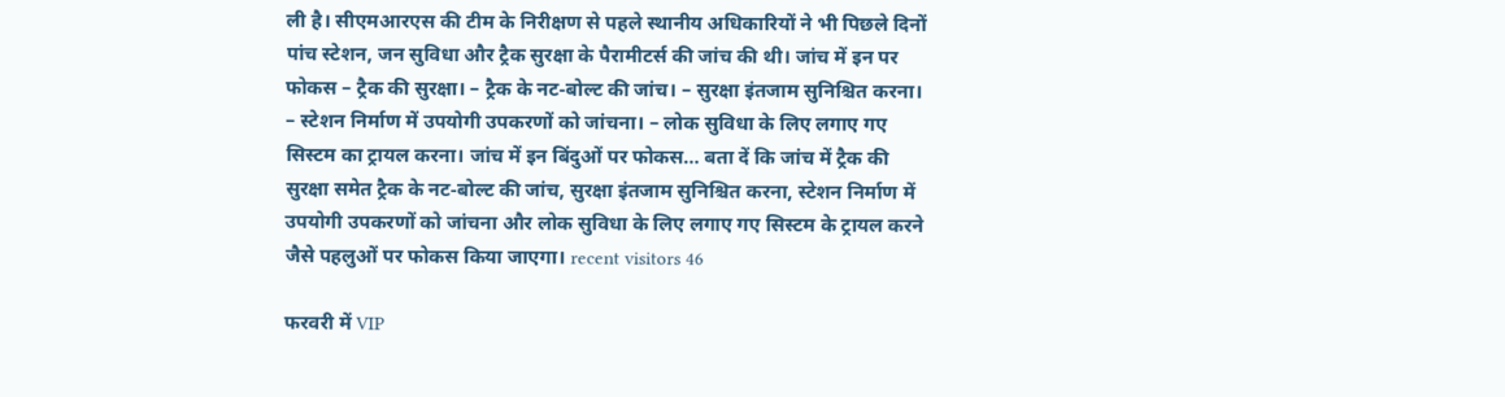ली है। सीएमआरएस की टीम के निरीक्षण से पहले स्थानीय अधिकारियों ने भी पिछले दिनों पांच स्टेशन, जन सुविधा और ट्रैक सुरक्षा के पैरामीटर्स की जांच की थी। जांच में इन पर फोकस – ट्रैक की सुरक्षा। – ट्रैक के नट-बोल्ट की जांच। – सुरक्षा इंतजाम सुनिश्चित करना। – स्टेशन निर्माण में उपयोगी उपकरणों को जांचना। – लोक सुविधा के लिए लगाए गए सिस्टम का ट्रायल करना। जांच में इन बिंदुओं पर फोकस… बता दें कि जांच में ट्रैक की सुरक्षा समेत ट्रैक के नट-बोल्ट की जांच, सुरक्षा इंतजाम सुनिश्चित करना, स्टेशन निर्माण में उपयोगी उपकरणों को जांचना और लोक सुविधा के लिए लगाए गए सिस्टम के ट्रायल करने जैसे पहलुओं पर फोकस किया जाएगा। recent visitors 46

फरवरी में VIP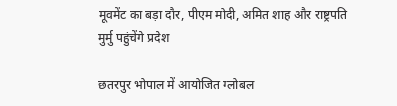मूवमेंट का बड़ा दौर, पीएम मोदी, अमित शाह और राष्ट्रपति मुर्मु पहुंचेंगे प्रदेश

छतरपुर भोपाल में आयोजित ग्लोबल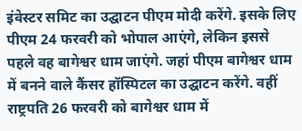इंवेस्टर समिट का उद्घाटन पीएम मोदी करेंगे. इसके लिए पीएम 24 फरवरी को भोपाल आएंगे, लेकिन इससे पहले वह बागेश्वर धाम जाएंगे. जहां पीएम बागेश्वर धाम में बनने वाले कैंसर हॉस्पिटल का उद्घाटन करेंगे. वहीं राष्ट्रपति 26 फरवरी को बागेश्वर धाम में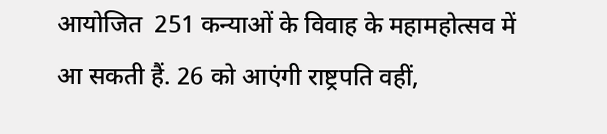आयोजित  251 कन्याओं के विवाह के महामहोत्सव में आ सकती हैं. 26 को आएंगी राष्ट्रपति वहीं,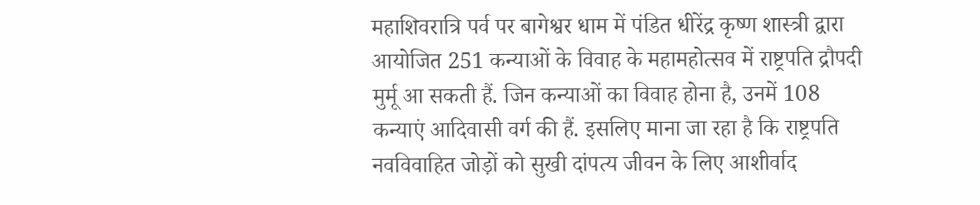महाशिवरात्रि पर्व पर बागेश्वर धाम में पंडित धीरेंद्र कृष्ण शास्त्री द्वारा आयोजित 251 कन्याओं के विवाह के महामहोत्सव में राष्ट्रपति द्रौपदी मुर्मू आ सकती हैं. जिन कन्याओं का विवाह होना है, उनमें 108 कन्याएं आदिवासी वर्ग की हैं. इसलिए माना जा रहा है कि राष्ट्रपति नवविवाहित जोड़ों को सुखी दांपत्य जीवन के लिए आशीर्वाद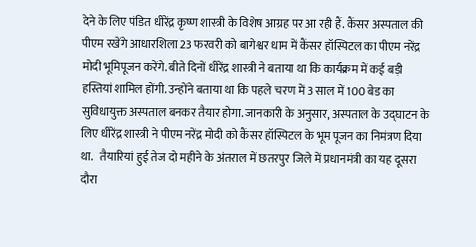देने के लिए पंडित धीरेंद्र कृष्ण शास्त्री के विशेष आग्रह पर आ रही हैं. कैंसर अस्पताल की पीएम रखेंगे आधारशिला 23 फरवरी को बागेश्वर धाम में कैंसर हॉस्पिटल का पीएम नरेंद्र मोदी भूमिपूजन करेंगे. बीते दिनों धीरेंद्र शास्त्री ने बताया था कि कार्यक्रम में कई बड़ी हस्तियां शामिल होंगी. उन्होंने बताया था कि पहले चरण में 3 साल में 100 बेड का सुविधायुक्त अस्पताल बनकर तैयार होगा. जानकारी के अनुसार, अस्पताल के उद्घाटन के लिए धीरेंद्र शास्त्री ने पीएम नरेंद्र मोदी को कैंसर हॉस्पिटल के भूम पूजन का निमंत्रण दिया था.   तैयारियां हुई तेज दो महीने के अंतराल में छतरपुर जिले में प्रधानमंत्री का यह दूसरा दौरा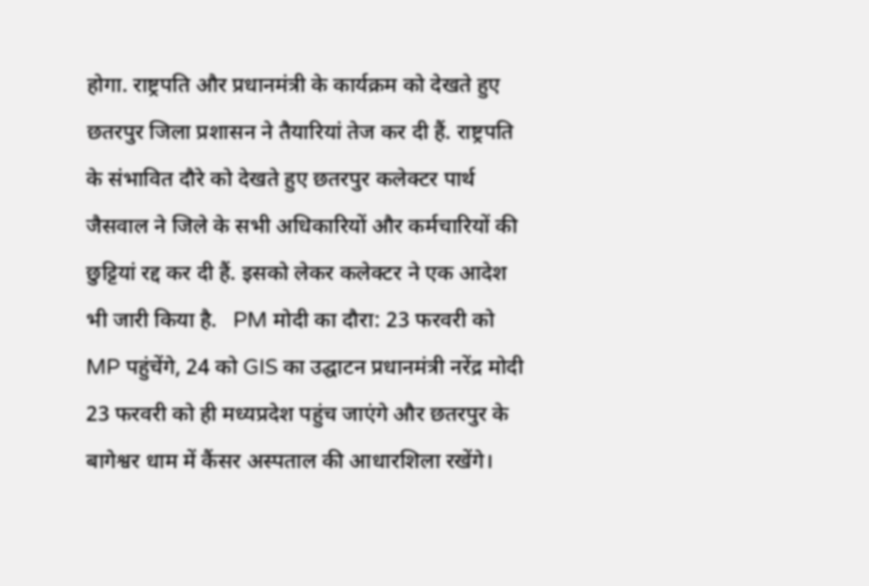होगा. राष्ट्रपति और प्रधानमंत्री के कार्यक्रम को देखते हुए छतरपुर जिला प्रशासन ने तैयारियां तेज कर दी हैं. राष्ट्रपति के संभावित दौरे को देखते हुए छतरपुर कलेक्टर पार्थ जैसवाल ने जिले के सभी अधिकारियों और कर्मचारियों की छुट्टियां रद्द कर दी हैं. इसको लेकर कलेक्टर ने एक आदेश भी जारी किया है.   PM मोदी का दौरा: 23 फरवरी को MP पहुंचेंगे, 24 को GIS का उद्घाटन प्रधानमंत्री नरेंद्र मोदी 23 फरवरी को ही मध्यप्रदेश पहुंच जाएंगे और छतरपुर के बागेश्वर धाम में कैंसर अस्पताल की आधारशिला रखेंगे।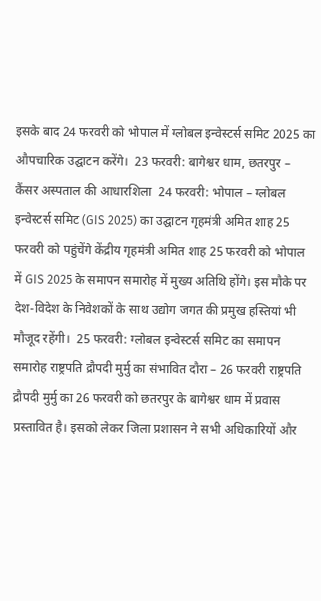इसके बाद 24 फरवरी को भोपाल में ग्लोबल इन्वेस्टर्स समिट 2025 का औपचारिक उद्घाटन करेंगे।  23 फरवरी: बागेश्वर धाम, छतरपुर – कैंसर अस्पताल की आधारशिला  24 फरवरी: भोपाल – ग्लोबल इन्वेस्टर्स समिट (GIS 2025) का उद्घाटन गृहमंत्री अमित शाह 25 फरवरी को पहुंचेंगे केंद्रीय गृहमंत्री अमित शाह 25 फरवरी को भोपाल में GIS 2025 के समापन समारोह में मुख्य अतिथि होंगे। इस मौके पर देश-विदेश के निवेशकों के साथ उद्योग जगत की प्रमुख हस्तियां भी मौजूद रहेंगी।  25 फरवरी: ग्लोबल इन्वेस्टर्स समिट का समापन समारोह राष्ट्रपति द्रौपदी मुर्मु का संभावित दौरा – 26 फरवरी राष्ट्रपति द्रौपदी मुर्मु का 26 फरवरी को छतरपुर के बागेश्वर धाम में प्रवास प्रस्तावित है। इसको लेकर जिला प्रशासन ने सभी अधिकारियों और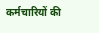कर्मचारियों की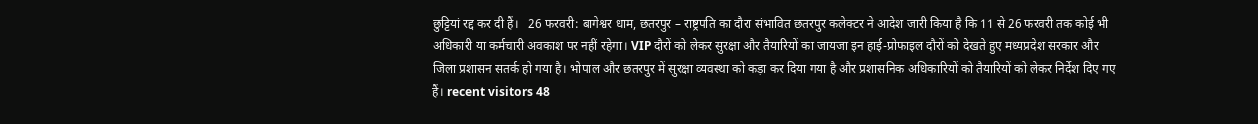छुट्टियां रद्द कर दी हैं।   26 फरवरी: बागेश्वर धाम, छतरपुर – राष्ट्रपति का दौरा संभावित छतरपुर कलेक्टर ने आदेश जारी किया है कि 11 से 26 फरवरी तक कोई भी अधिकारी या कर्मचारी अवकाश पर नहीं रहेगा। VIP दौरों को लेकर सुरक्षा और तैयारियों का जायजा इन हाई-प्रोफाइल दौरों को देखते हुए मध्यप्रदेश सरकार और जिला प्रशासन सतर्क हो गया है। भोपाल और छतरपुर में सुरक्षा व्यवस्था को कड़ा कर दिया गया है और प्रशासनिक अधिकारियों को तैयारियों को लेकर निर्देश दिए गए हैं। recent visitors 48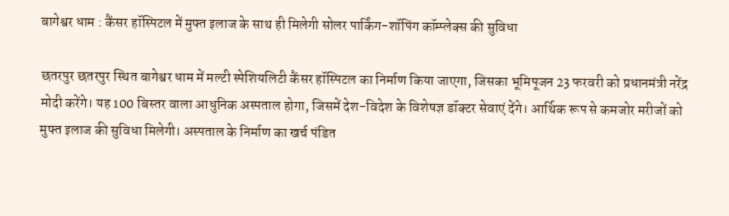बागेश्वर धाम : कैंसर हॉस्पिटल में मुफ्त इलाज के साथ ही मिलेगी सोलर पार्किंग-शॉपिंग कॉम्प्लेक्स की सुविधा

छतरपुर छतरपुर स्थित बागेश्वर धाम में मल्टी स्पेशियलिटी कैंसर हॉस्पिटल का निर्माण किया जाएगा, जिसका भूमिपूजन 23 फरवरी को प्रधानमंत्री नरेंद्र मोदी करेंगे। यह 100 बिस्तर वाला आधुनिक अस्पताल होगा, जिसमें देश-विदेश के विशेषज्ञ डॉक्टर सेवाएं देंगे। आर्थिक रूप से कमजोर मरीजों को मुफ्त इलाज की सुविधा मिलेगी। अस्पताल के निर्माण का खर्च पंडित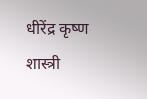धीरेंद्र कृष्ण शास्त्री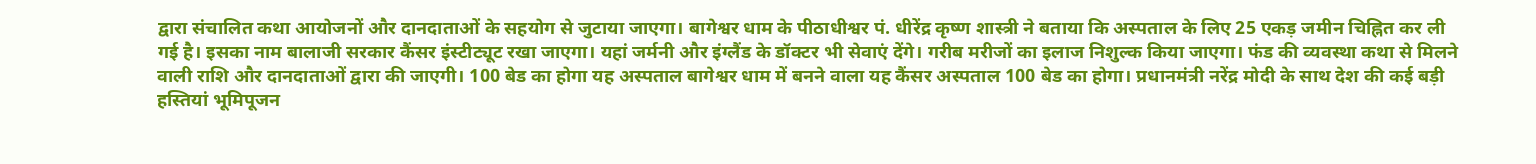द्वारा संचालित कथा आयोजनों और दानदाताओं के सहयोग से जुटाया जाएगा। बागेश्वर धाम के पीठाधीश्वर पं. धीरेंद्र कृष्ण शास्त्री ने बताया कि अस्पताल के लिए 25 एकड़ जमीन चिह्नित कर ली गई है। इसका नाम बालाजी सरकार कैंसर इंस्टीट्यूट रखा जाएगा। यहां जर्मनी और इंग्लैंड के डॉक्टर भी सेवाएं देंगे। गरीब मरीजों का इलाज निशुल्क किया जाएगा। फंड की व्यवस्था कथा से मिलने वाली राशि और दानदाताओं द्वारा की जाएगी। 100 बेड का होगा यह अस्पताल बागेश्वर धाम में बनने वाला यह कैंसर अस्पताल 100 बेड का होगा। प्रधानमंत्री नरेंद्र मोदी के साथ देश की कई बड़ी हस्तियां भूमिपूजन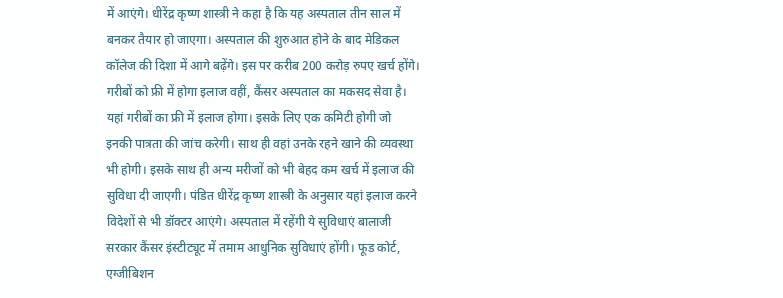में आएंगे। धीरेंद्र कृष्ण शास्त्री ने कहा है कि यह अस्पताल तीन साल में बनकर तैयार हो जाएगा। अस्पताल की शुरुआत होने के बाद मेडिकल कॉलेज की दिशा में आगे बढ़ेंगे। इस पर करीब 200 करोड़ रुपए खर्च होंगे। गरीबों को फ्री में होगा इलाज वहीं, कैंसर अस्पताल का मकसद सेवा है। यहां गरीबों का फ्री में इलाज होगा। इसके लिए एक कमिटी होगी जो इनकी पात्रता की जांच करेगी। साथ ही वहां उनके रहने खाने की व्यवस्था भी होगी। इसके साथ ही अन्य मरीजों को भी बेहद कम खर्च में इलाज की सुविधा दी जाएगी। पंडित धीरेंद्र कृष्ण शास्त्री के अनुसार यहां इलाज करने विदेशों से भी डॉक्टर आएंगे। अस्पताल में रहेंगी ये सुविधाएं बालाजी सरकार कैंसर इंस्टीट्यूट में तमाम आधुनिक सुविधाएं होंगी। फूड कोर्ट, एग्जीबिशन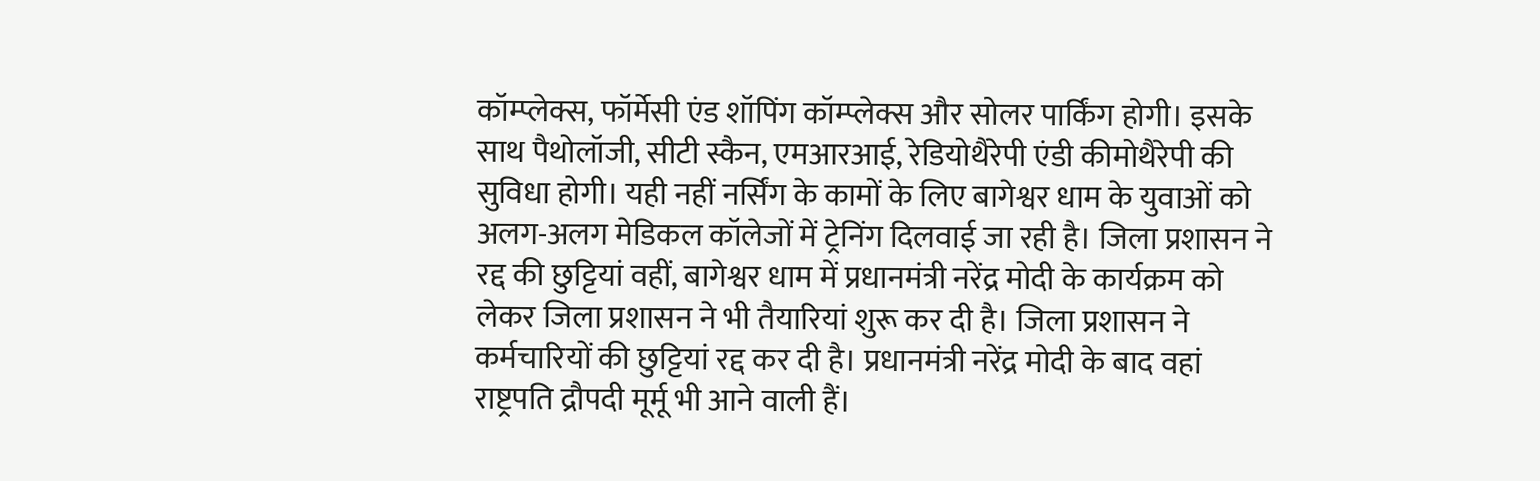कॉम्प्लेक्स, फॉर्मेसी एंड शॉपिंग कॉम्प्लेक्स और सोलर पार्किंग होगी। इसके साथ पैथोलॉजी, सीटी स्कैन, एमआरआई, रेडियोथैरेपी एंडी कीमोथैरेपी की सुविधा होगी। यही नहीं नर्सिंग के कामों के लिए बागेश्वर धाम के युवाओं को अलग-अलग मेडिकल कॉलेजों में ट्रेनिंग दिलवाई जा रही है। जिला प्रशासन ने रद्द की छुट्टियां वहीं, बागेश्वर धाम में प्रधानमंत्री नरेंद्र मोदी के कार्यक्रम को लेकर जिला प्रशासन ने भी तैयारियां शुरू कर दी है। जिला प्रशासन ने कर्मचारियों की छुट्टियां रद्द कर दी है। प्रधानमंत्री नरेंद्र मोदी के बाद वहां राष्ट्रपति द्रौपदी मूर्मू भी आने वाली हैं।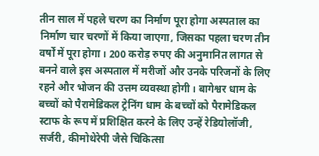तीन साल में पहले चरण का निर्माण पूरा होगा अस्पताल का निर्माण चार चरणों में किया जाएगा, जिसका पहला चरण तीन वर्षों में पूरा होगा। 200 करोड़ रुपए की अनुमानित लागत से बनने वाले इस अस्पताल में मरीजों और उनके परिजनों के लिए रहने और भोजन की उत्तम व्यवस्था होगी। बागेश्वर धाम के बच्चों को पैरामेडिकल ट्रेनिंग धाम के बच्चों को पैरामेडिकल स्टाफ के रूप में प्रशिक्षित करने के लिए उन्हें रेडियोलॉजी, सर्जरी, कीमोथेरेपी जैसे चिकित्सा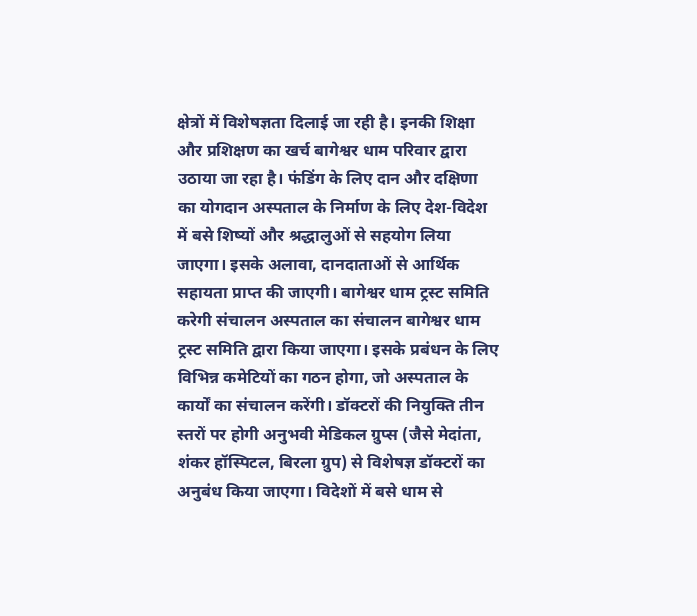क्षेत्रों में विशेषज्ञता दिलाई जा रही है। इनकी शिक्षा और प्रशिक्षण का खर्च बागेश्वर धाम परिवार द्वारा उठाया जा रहा है। फंडिंग के लिए दान और दक्षिणा का योगदान अस्पताल के निर्माण के लिए देश-विदेश में बसे शिष्यों और श्रद्धालुओं से सहयोग लिया जाएगा। इसके अलावा, दानदाताओं से आर्थिक सहायता प्राप्त की जाएगी। बागेश्वर धाम ट्रस्ट समिति करेगी संचालन अस्पताल का संचालन बागेश्वर धाम ट्रस्ट समिति द्वारा किया जाएगा। इसके प्रबंधन के लिए विभिन्न कमेटियों का गठन होगा, जो अस्पताल के कार्यों का संचालन करेंगी। डॉक्टरों की नियुक्ति तीन स्तरों पर होगी अनुभवी मेडिकल ग्रुप्स (जैसे मेदांता, शंकर हॉस्पिटल, बिरला ग्रुप) से विशेषज्ञ डॉक्टरों का अनुबंध किया जाएगा। विदेशों में बसे धाम से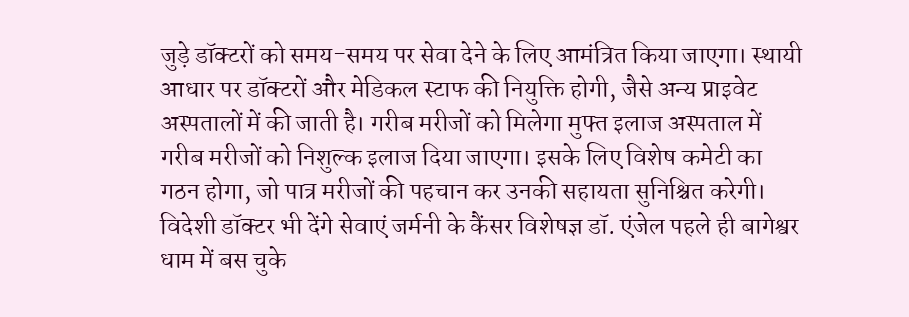जुड़े डॉक्टरों को समय-समय पर सेवा देने के लिए आमंत्रित किया जाएगा। स्थायी आधार पर डॉक्टरों और मेडिकल स्टाफ की नियुक्ति होगी, जैसे अन्य प्राइवेट अस्पतालों में की जाती है। गरीब मरीजों को मिलेगा मुफ्त इलाज अस्पताल में गरीब मरीजों को निशुल्क इलाज दिया जाएगा। इसके लिए विशेष कमेटी का गठन होगा, जो पात्र मरीजों की पहचान कर उनकी सहायता सुनिश्चित करेगी। विदेशी डॉक्टर भी देंगे सेवाएं जर्मनी के कैंसर विशेषज्ञ डॉ. एंजेल पहले ही बागेश्वर धाम में बस चुके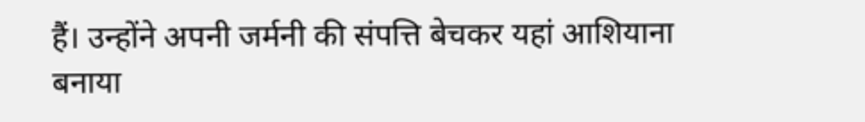हैं। उन्होंने अपनी जर्मनी की संपत्ति बेचकर यहां आशियाना बनाया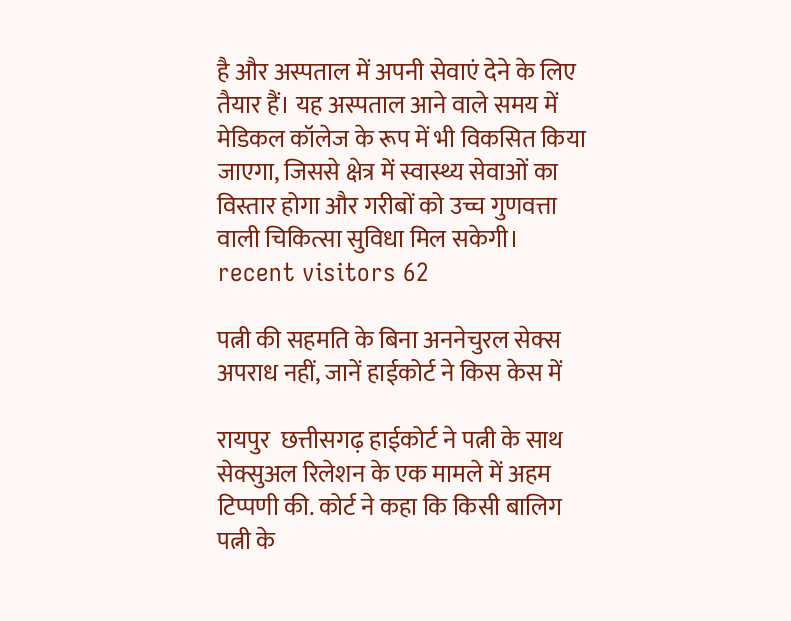है और अस्पताल में अपनी सेवाएं देने के लिए तैयार हैं। यह अस्पताल आने वाले समय में मेडिकल कॉलेज के रूप में भी विकसित किया जाएगा, जिससे क्षेत्र में स्वास्थ्य सेवाओं का विस्तार होगा और गरीबों को उच्च गुणवत्ता वाली चिकित्सा सुविधा मिल सकेगी। recent visitors 62

पत्नी की सहमति के बिना अननेचुरल सेक्स अपराध नहीं, जानें हाईकोर्ट ने किस केस में

रायपुर  छत्तीसगढ़ हाईकोर्ट ने पत्नी के साथ सेक्सुअल रिलेशन के एक मामले में अहम टिप्पणी की. कोर्ट ने कहा कि किसी बालिग पत्नी के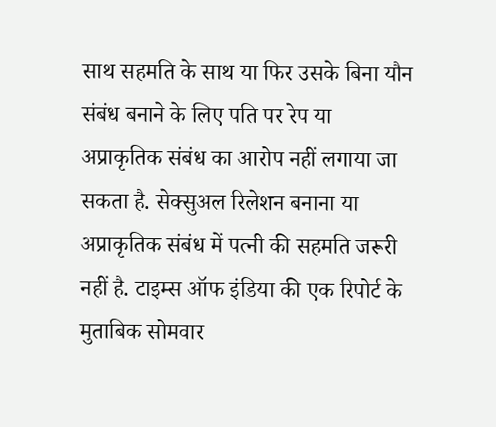साथ सहमति के साथ या फिर उसके बिना यौन संबंध बनाने के लिए पति पर रेप या अप्राकृतिक संबंध का आरोप नहीं लगाया जा सकता है. सेक्सुअल रिलेशन बनाना या अप्राकृतिक संबंध में पत्नी की सहमति जरूरी नहीं है. टाइम्स ऑफ इंडिया की एक रिपोर्ट के मुताबिक सोमवार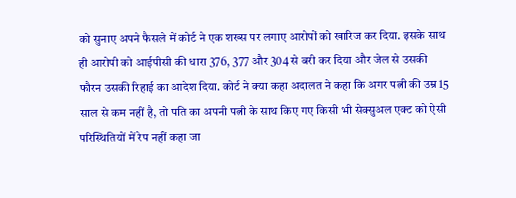को सुनाए अपने फैसले में कोर्ट ने एक शख्स पर लगाए आरोपों को खारिज कर दिया. इसके साथ ही आरोपी को आईपीसी की धारा 376, 377 और 304 से बरी कर दिया और जेल से उसकी फौरन उसकी रिहाई का आदेश दिया. कोर्ट ने क्या कहा अदालत ने कहा कि अगर पत्नी की उम्र 15 साल से कम नहीं है, तो पति का अपनी पत्नी के साथ किए गए किसी भी सेक्सुअल एक्ट को ऐसी परिस्थितियों में रेप नहीं कहा जा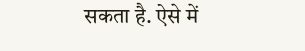सकता है. ऐसे में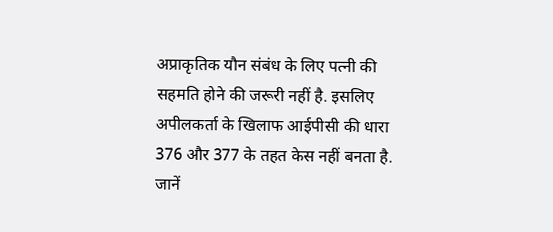अप्राकृतिक यौन संबंध के लिए पत्नी की सहमति होने की जरूरी नहीं है. इसलिए अपीलकर्ता के खिलाफ आईपीसी की धारा 376 और 377 के तहत केस नहीं बनता है.  जानें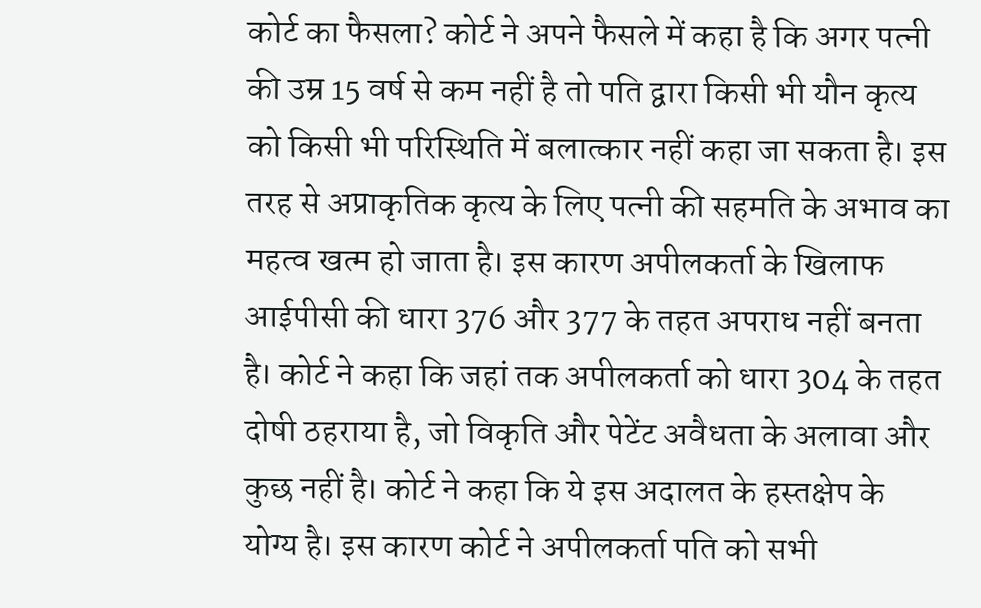कोर्ट का फैसला? कोर्ट ने अपने फैसले में कहा है कि अगर पत्नी की उम्र 15 वर्ष से कम नहीं है तो पति द्वारा किसी भी यौन कृत्य को किसी भी परिस्थिति में बलात्कार नहीं कहा जा सकता है। इस तरह से अप्राकृतिक कृत्य के लिए पत्नी की सहमति के अभाव का महत्व खत्म हो जाता है। इस कारण अपीलकर्ता के खिलाफ आईपीसी की धारा 376 और 377 के तहत अपराध नहीं बनता है। कोर्ट ने कहा कि जहां तक अपीलकर्ता को धारा 304 के तहत दोषी ठहराया है, जो विकृति और पेटेंट अवैधता के अलावा और कुछ नहीं है। कोर्ट ने कहा कि ये इस अदालत के हस्तक्षेप के योग्य है। इस कारण कोर्ट ने अपीलकर्ता पति को सभी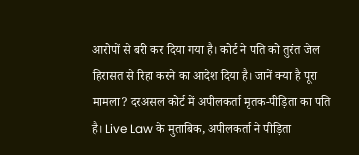आरोपों से बरी कर दिया गया है। कोर्ट ने पति को तुरंत जेल हिरासत से रिहा करने का आदेश दिया है। जानें क्या है पूरा मामला? दरअसल कोर्ट में अपीलकर्ता मृतक-पीड़िता का पति है। Live Law के मुताबिक, अपीलकर्ता ने पीड़िता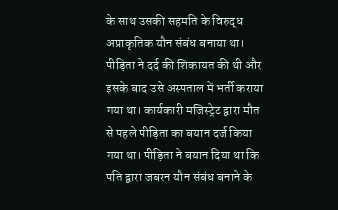के साथ उसकी सहमति के विरुद्ध अप्राकृतिक यौन संबंध बनाया था। पीड़िता ने दर्द की शिकायत की थी और इसके बाद उसे अस्पताल में भर्ती कराया गया था। कार्यकारी मजिस्ट्रेट द्वारा मौत से पहले पीड़िता का बयान दर्ज किया गया था। पीड़िता ने बयान दिया था कि पति द्वारा जबरन यौन संबंध बनाने के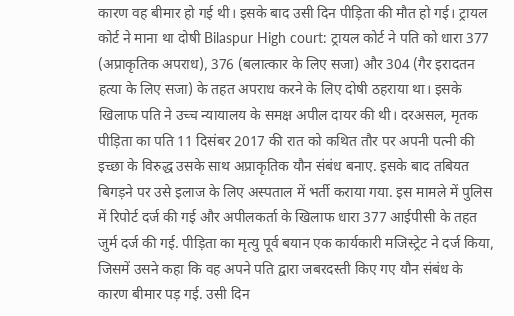कारण वह बीमार हो गई थी। इसके बाद उसी दिन पीड़िता की मौत हो गई। ट्रायल कोर्ट ने माना था दोषी Bilaspur High court: ट्रायल कोर्ट ने पति को धारा 377 (अप्राकृतिक अपराध), 376 (बलात्कार के लिए सजा) और 304 (गैर इरादतन हत्या के लिए सजा) के तहत अपराध करने के लिए दोषी ठहराया था। इसके खिलाफ पति ने उच्च न्यायालय के समक्ष अपील दायर की थी। दरअसल, मृतक पीड़िता का पति 11 दिसंबर 2017 की रात को कथित तौर पर अपनी पत्नी की इच्छा के विरुद्ध उसके साथ अप्राकृतिक यौन संबंध बनाए. इसके बाद तबियत बिगड़ने पर उसे इलाज के लिए अस्पताल में भर्ती कराया गया. इस मामले में पुलिस में रिपोर्ट दर्ज की गई और अपीलकर्ता के खिलाफ धारा 377 आईपीसी के तहत जुर्म दर्ज की गई. पीड़िता का मृत्यु पूर्व बयान एक कार्यकारी मजिस्ट्रेट ने दर्ज किया, जिसमें उसने कहा कि वह अपने पति द्वारा जबरदस्ती किए गए यौन संबंध के कारण बीमार पड़ गई. उसी दिन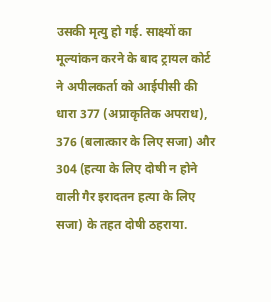उसकी मृत्यु हो गई. साक्ष्यों का मूल्यांकन करने के बाद ट्रायल कोर्ट ने अपीलकर्ता को आईपीसी की धारा 377 (अप्राकृतिक अपराध), 376 (बलात्कार के लिए सजा) और 304 (हत्या के लिए दोषी न होने वाली गैर इरादतन हत्या के लिए सजा) के तहत दोषी ठहराया.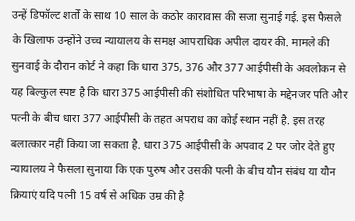उन्हें डिफॉल्ट शर्तों के साथ 10 साल के कठोर कारावास की सजा सुनाई गई. इस फैसले के खिलाफ उन्होंने उच्च न्यायालय के समक्ष आपराधिक अपील दायर की. मामले की सुनवाई के दौरान कोर्ट ने कहा कि धारा 375, 376 और 377 आईपीसी के अवलोकन से यह बिल्कुल स्पष्ट है कि धारा 375 आईपीसी की संशोधित परिभाषा के मद्देनजर पति और पत्नी के बीच धारा 377 आईपीसी के तहत अपराध का कोई स्थान नहीं है. इस तरह बलात्कार नहीं किया जा सकता है. धारा 375 आईपीसी के अपवाद 2 पर जोर देते हुए न्यायालय ने फैसला सुनाया कि एक पुरुष और उसकी पत्नी के बीच यौन संबंध या यौन क्रियाएं यदि पत्नी 15 वर्ष से अधिक उम्र की है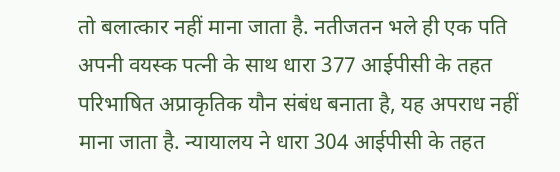तो बलात्कार नहीं माना जाता है. नतीजतन भले ही एक पति अपनी वयस्क पत्नी के साथ धारा 377 आईपीसी के तहत परिभाषित अप्राकृतिक यौन संबंध बनाता है, यह अपराध नहीं माना जाता है. न्यायालय ने धारा 304 आईपीसी के तहत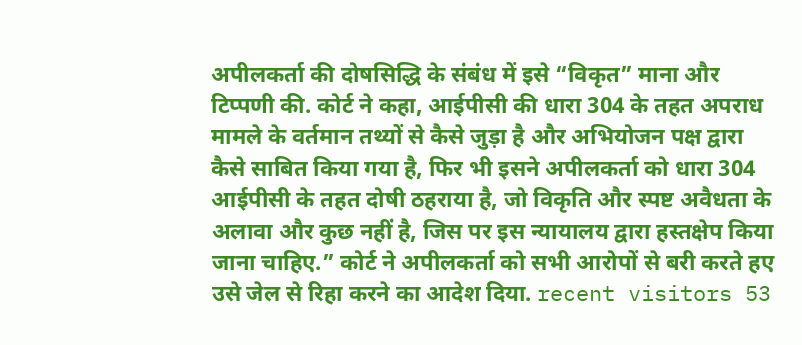अपीलकर्ता की दोषसिद्धि के संबंध में इसे “विकृत” माना और टिप्पणी की. कोर्ट ने कहा, आईपीसी की धारा 304 के तहत अपराध मामले के वर्तमान तथ्यों से कैसे जुड़ा है और अभियोजन पक्ष द्वारा कैसे साबित किया गया है, फिर भी इसने अपीलकर्ता को धारा 304 आईपीसी के तहत दोषी ठहराया है, जो विकृति और स्पष्ट अवैधता के अलावा और कुछ नहीं है, जिस पर इस न्यायालय द्वारा हस्तक्षेप किया जाना चाहिए.” कोर्ट ने अपीलकर्ता को सभी आरोपों से बरी करते हए उसे जेल से रिहा करने का आदेश दिया. recent visitors 53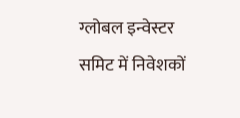ग्लोबल इन्वेस्टर समिट में निवेशकों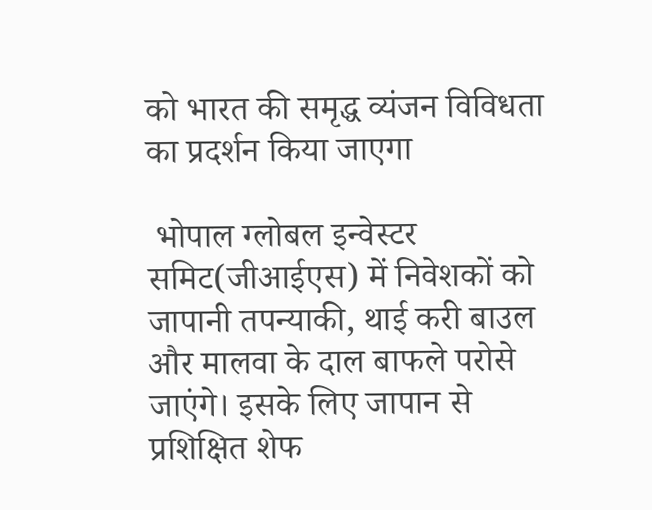को भारत की समृद्ध व्यंजन विविधता का प्रदर्शन किया जाएगा

 भोपाल ग्लोबल इन्वेस्टर समिट(जीआईएस) में निवेशकों को जापानी तपन्याकी, थाई करी बाउल और मालवा के दाल बाफले परोसे जाएंगे। इसके लिए जापान से प्रशिक्षित शेफ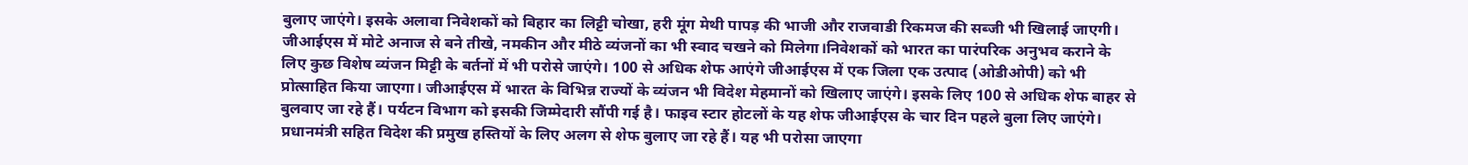बुलाए जाएंगे। इसके अलावा निवेशकों को बिहार का लिट्टी चोखा, हरी मूंग मेथी पापड़ की भाजी और राजवाडी रिकमज की सब्जी भी खिलाई जाएगी। जीआईएस में मोटे अनाज से बने तीखे, नमकीन और मीठे व्यंजनों का भी स्वाद चखने को मिलेगा।निवेशकों को भारत का पारंपरिक अनुभव कराने के लिए कुछ विशेष व्यंजन मिट्टी के बर्तनों में भी परोसे जाएंगे। 100 से अधिक शेफ आएंगे जीआईएस में एक जिला एक उत्पाद (ओडीओपी) को भी प्रोत्साहित किया जाएगा। जीआईएस में भारत के विभिन्न राज्यों के व्यंजन भी विदेश मेहमानों को खिलाए जाएंगे। इसके लिए 100 से अधिक शेफ बाहर से बुलवाए जा रहे हैं। पर्यटन विभाग को इसकी जिम्मेदारी सौंपी गई है। फाइव स्टार होटलों के यह शेफ जीआईएस के चार दिन पहले बुला लिए जाएंगे। प्रधानमंत्री सहित विदेश की प्रमुख हस्तियों के लिए अलग से शेफ बुलाए जा रहे हैं। यह भी परोसा जाएगा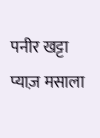पनीर खट्टा प्याज़ मसाला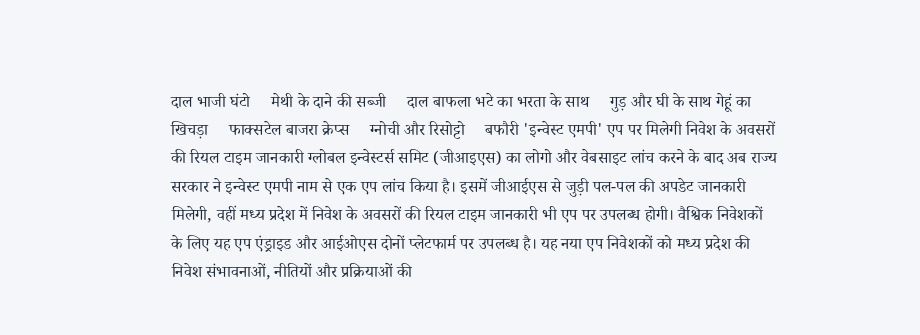दाल भाजी घंटो     मेथी के दाने की सब्जी     दाल बाफला भटे का भरता के साथ     गुड़ और घी के साथ गेहूं का खिचड़ा     फाक्सटेल बाजरा क्रेप्स     ग्नोची और रिसोट्टो     बफौरी 'इन्वेस्ट एमपी' एप पर मिलेगी निवेश के अवसरों की रियल टाइम जानकारी ग्लोबल इन्वेस्टर्स समिट (जीआइएस) का लोगो और वेबसाइट लांच करने के बाद अब राज्य सरकार ने इन्वेस्ट एमपी नाम से एक एप लांच किया है। इसमें जीआईएस से जुड़ी पल-पल की अपडेट जानकारी मिलेगी, वहीं मध्य प्रदेश में निवेश के अवसरों की रियल टाइम जानकारी भी एप पर उपलब्ध होगी। वैश्विक निवेशकों के लिए यह एप एंड्राइड और आईओएस दोनों प्लेटफार्म पर उपलब्ध है। यह नया एप निवेशकों को मध्य प्रदेश की निवेश संभावनाओं, नीतियों और प्रक्रियाओं की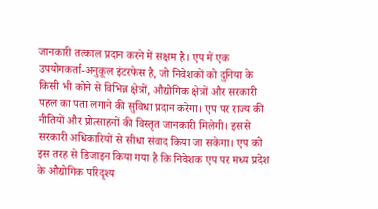जानकारी तत्काल प्रदान करने में सक्षम है। एप में एक उपयोगकर्ता-अनुकूल इंटरफेस है, जो निवेशकों को दुनिया के किसी भी कोने से विभिन्न क्षेत्रों, औद्योगिक क्षेत्रों और सरकारी पहल का पता लगाने की सुविधा प्रदान करेगा। एप पर राज्य की नीतियों और प्रोत्साहनों की विस्तृत जानकारी मिलेगी। इससे सरकारी अधिकारियों से सीधा संवाद किया जा सकेगा। एप को इस तरह से डिजाइन किया गया है कि निवेशक एप पर मध्य प्रदेश के औद्योगिक परिदृश्य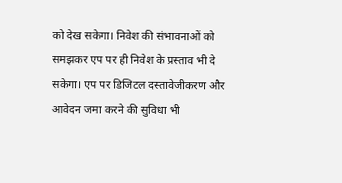को देख सकेगा। निवेश की संभावनाओं को समझकर एप पर ही निवेश के प्रस्ताव भी दे सकेगा। एप पर डिजिटल दस्तावेजीकरण और आवेदन जमा करने की सुविधा भी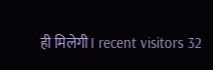ही मिलेगी। recent visitors 32